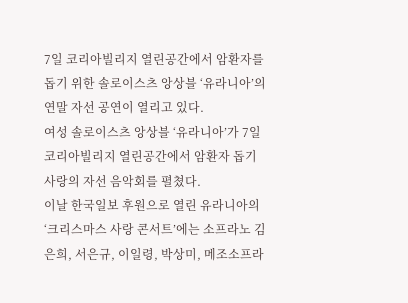7일 코리아빌리지 열린공간에서 암환자를 돕기 위한 솔로이스츠 앙상블 ‘유라니아’의 연말 자선 공연이 열리고 있다.
여성 솔로이스츠 앙상블 ‘유라니아’가 7일 코리아빌리지 열린공간에서 암환자 돕기 사랑의 자선 음악회를 펼쳤다.
이날 한국일보 후원으로 열린 유라니아의 ‘크리스마스 사랑 콘서트’에는 소프라노 김은희, 서은규, 이일령, 박상미, 메조소프라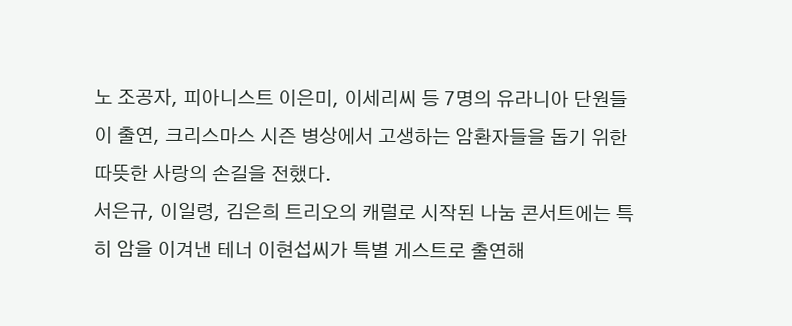노 조공자, 피아니스트 이은미, 이세리씨 등 7명의 유라니아 단원들이 출연, 크리스마스 시즌 병상에서 고생하는 암환자들을 돕기 위한 따뜻한 사랑의 손길을 전했다.
서은규, 이일령, 김은희 트리오의 캐럴로 시작된 나눔 콘서트에는 특히 암을 이겨낸 테너 이현섭씨가 특별 게스트로 출연해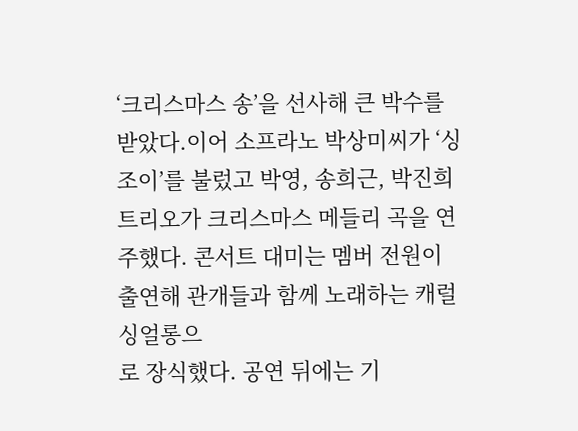‘크리스마스 송’을 선사해 큰 박수를 받았다.이어 소프라노 박상미씨가 ‘싱 조이’를 불렀고 박영, 송희근, 박진희 트리오가 크리스마스 메들리 곡을 연주했다. 콘서트 대미는 멤버 전원이 출연해 관개들과 함께 노래하는 캐럴 싱얼롱으
로 장식했다. 공연 뒤에는 기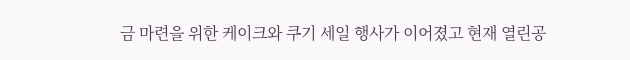금 마련을 위한 케이크와 쿠기 세일 행사가 이어졌고 현재 열린공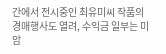간에서 전시중인 최유미씨 작품의 경매행사도 열려, 수익금 일부는 미 암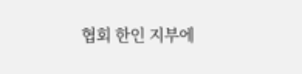협회 한인 지부에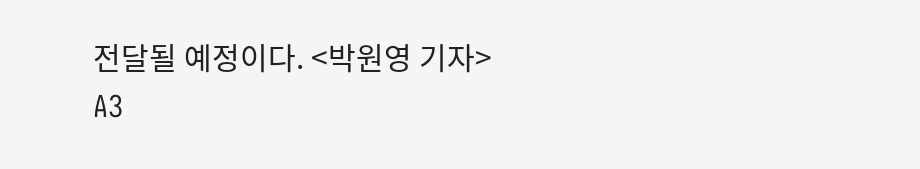전달될 예정이다. <박원영 기자>
A3